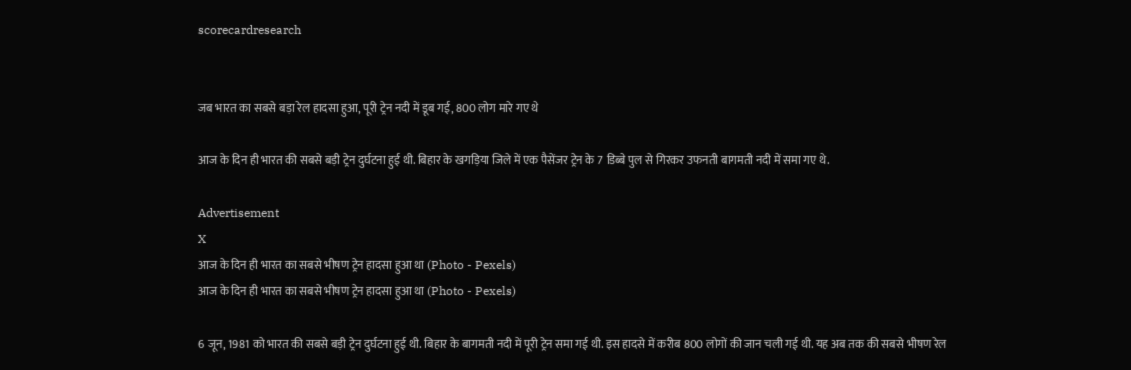scorecardresearch


जब भारत का सबसे बड़ा रेल हादसा हुआ, पूरी ट्रेन नदी में डूब गई, 800 लोग मारे गए थे

आज के दिन ही भारत की सबसे बड़ी ट्रेन दुर्घटना हुई थी. बिहार के खगड़िया जिले में एक पैसेंजर ट्रेन के 7 डिब्बे पुल से गिरकर उफनती बागमती नदी में समा गए थे.

Advertisement
X
आज के दिन ही भारत का सबसे भीषण ट्रेन हादसा हुआ था (Photo - Pexels)
आज के दिन ही भारत का सबसे भीषण ट्रेन हादसा हुआ था (Photo - Pexels)

6 जून, 1981 को भारत की सबसे बड़ी ट्रेन दुर्घटना हुई थी. बिहार के बागमती नदी में पूरी ट्रेन समा गई थी. इस हादसे में करीब 800 लोगों की जान चली गई थी. यह अब तक की सबसे भीषण रेल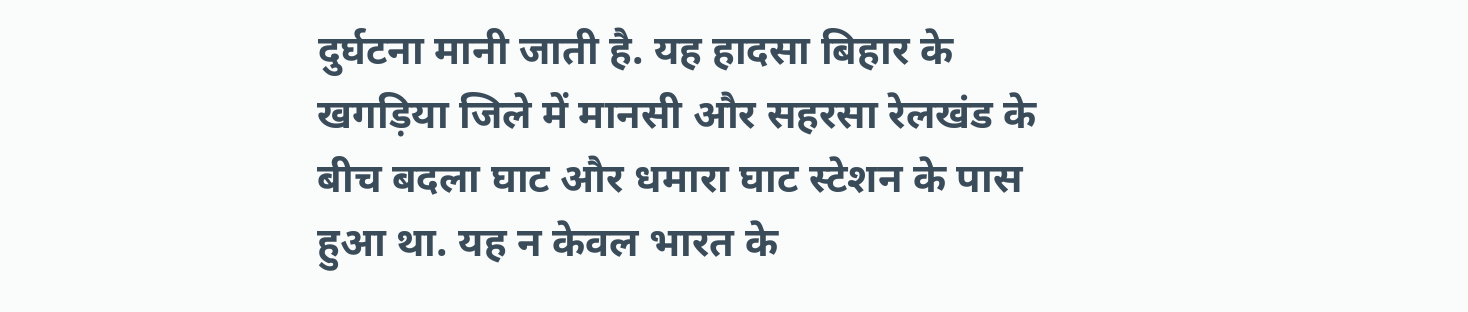दुर्घटना मानी जाती है. यह हादसा बिहार के खगड़िया जिले में मानसी और सहरसा रेलखंड के बीच बदला घाट और धमारा घाट स्टेशन के पास हुआ था. यह न केवल भारत के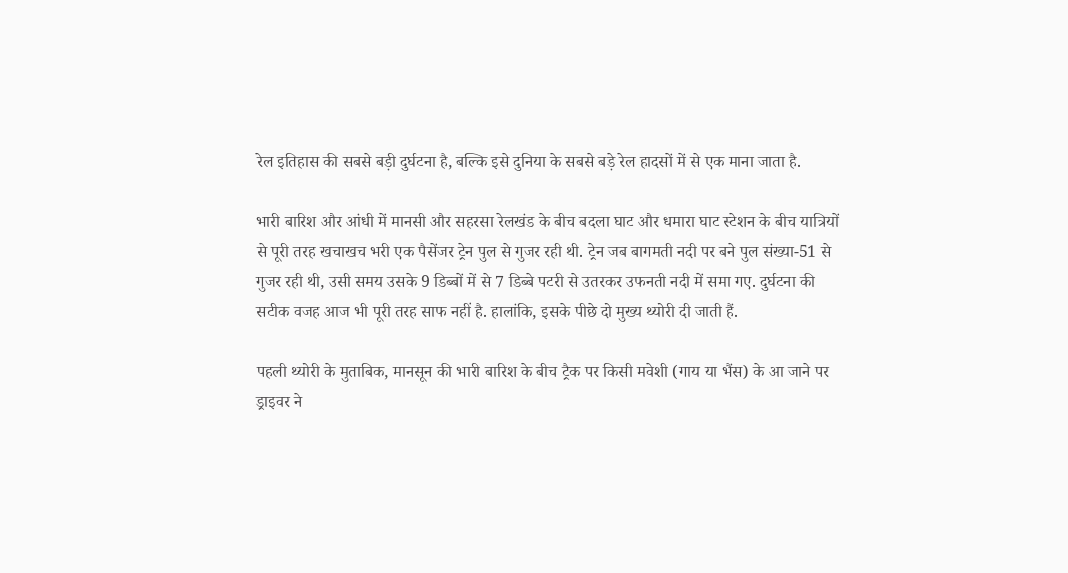रेल इतिहास की सबसे बड़ी दुर्घटना है, बल्कि इसे दुनिया के सबसे बड़े रेल हादसों में से एक माना जाता है.

भारी बारिश और आंधी में मानसी और सहरसा रेलखंड के बीच बदला घाट और धमारा घाट स्टेशन के बीच यात्रियों से पूरी तरह खचाखच भरी एक पैसेंजर ट्रेन पुल से गुजर रही थी. ट्रेन जब बागमती नदी पर बने पुल संख्या-51 से गुजर रही थी, उसी समय उसके 9 डिब्बों में से 7 डिब्बे पटरी से उतरकर उफनती नदी में समा गए. दुर्घटना की सटीक वजह आज भी पूरी तरह साफ नहीं है. हालांकि, इसके पीछे दो मुख्य थ्योरी दी जाती हैं.

पहली थ्योरी के मुताबिक, मानसून की भारी बारिश के बीच ट्रैक पर किसी मवेशी (गाय या भैंस) के आ जाने पर ड्राइवर ने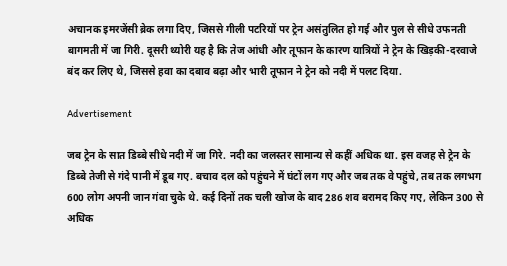अचानक इमरजेंसी ब्रेक लगा दिए, जिससे गीली पटरियों पर ट्रेन असंतुलित हो गई और पुल से सीधे उफनती बागमती में जा गिरी. दूसरी थ्योरी यह है कि तेज आंधी और तूफान के कारण यात्रियों ने ट्रेन के खिड़की-दरवाजे बंद कर लिए थे, जिससे हवा का दबाव बढ़ा और भारी तूफान ने ट्रेन को नदी में पलट दिया.

Advertisement

जब ट्रेन के सात डिब्बे सीधे नदी में जा गिरे. नदी का जलस्तर सामान्य से कहीं अधिक था. इस वजह से ट्रेन के डिब्बे तेजी से गंदे पानी में डूब गए. बचाव दल को पहुंचने में घंटों लग गए और जब तक वे पहुंचे, तब तक लगभग 600 लोग अपनी जान गंवा चुके थे. कई दिनों तक चली खोज के बाद 286 शव बरामद किए गए, लेकिन 300 से अधिक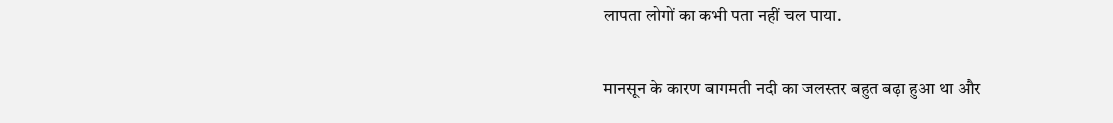लापता लोगों का कभी पता नहीं चल पाया.

मानसून के कारण बागमती नदी का जलस्तर बहुत बढ़ा हुआ था और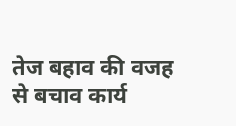तेज बहाव की वजह से बचाव कार्य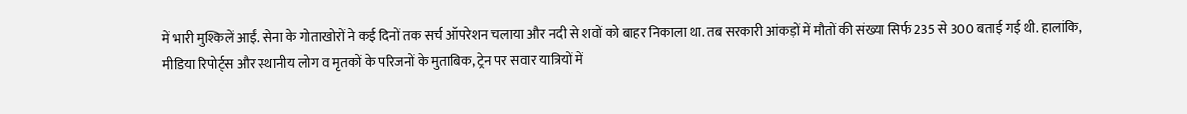में भारी मुश्किलें आईं. सेना के गोताखोरों ने कई दिनों तक सर्च ऑपरेशन चलाया और नदी से शवों को बाहर निकाला था. तब सरकारी आंकड़ों में मौतों की संख्या सिर्फ 235 से 300 बताई गई थी. हालांकि, मीडिया रिपोर्ट्स और स्थानीय लोग व मृतकों के परिजनों के मुताबिक, ट्रेन पर सवार यात्रियों में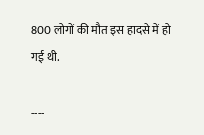800 लोगों की मौत इस हादसे में हो गई थी.

----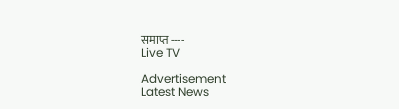समाप्त ----
Live TV

Advertisement
Latest News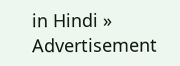in Hindi »
Advertisement